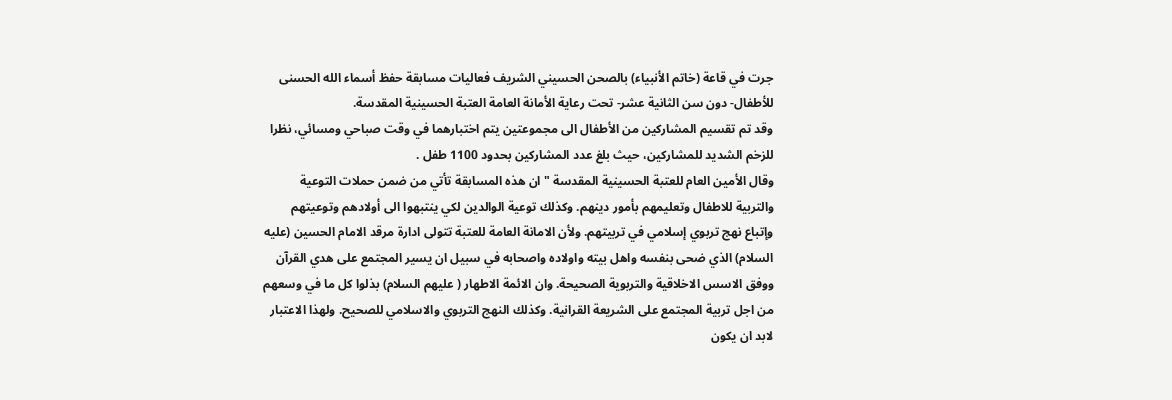جرت في قاعة (خاتم الأنبياء) بالصحن الحسيني الشريف فعاليات مسابقة حفظ أسماء الله الحسنى للأطفال- دون سن الثانية عشر- تحت رعاية الأمانة العامة العتبة الحسينية المقدسة.
وقد تم تقسيم المشاركين من الأطفال الى مجموعتين يتم اختبارهما في وقت صباحي ومسائي، نظرا للزخم الشديد للمشاركين، حيث بلغ عدد المشاركين بحدود 1100 طفل .
وقال الأمين العام للعتبة الحسينية المقدسة " ان هذه المسابقة تأتي من ضمن حملات التوعية والتربية للاطفال وتعليمهم بأمور دينهم. وكذلك توعية الوالدين لكي ينتبهوا الى أولادهم وتوعيتهم وإتباع نهج تربوي إسلامي في تربيتهم. ولأن الامانة العامة للعتبة تتولى ادارة مرقد الامام الحسين (عليه السلام) الذي ضحى بنفسه واهل بيته واولاده واصحابه في سبيل ان يسير المجتمع على هدي القرآن ووفق الاسس الاخلاقية والتربوية الصحيحة. وان الائمة الاطهار ( عليهم السلام) بذلوا كل ما في وسعهم من اجل تربية المجتمع على الشريعة القرانية. وكذلك النهج التربوي والاسلامي للصحيح. ولهذا الاعتبار لابد ان يكون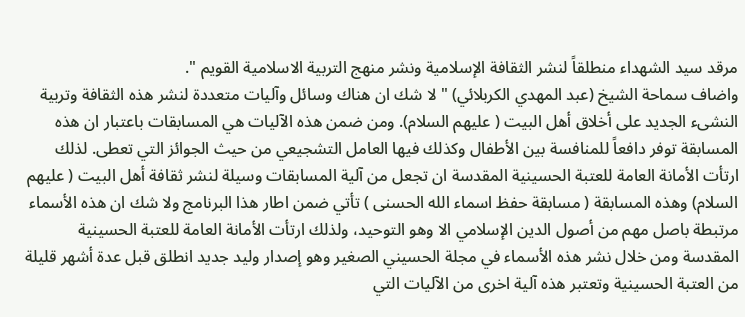مرقد سيد الشهداء منطلقاً لنشر الثقافة الإسلامية ونشر منهج التربية الاسلامية القويم ".
واضاف سماحة الشيخ (عبد المهدي الكربلائي) " لا شك ان هناك وسائل وآليات متعددة لنشر هذه الثقافة وتربية النشىء الجديد على أخلاق أهل البيت ( عليهم السلام). ومن ضمن هذه الآليات هي المسابقات باعتبار ان هذه المسابقة توفر دافعاً للمنافسة بين الأطفال وكذلك فيها العامل التشجيعي من حيث الجوائز التي تعطى. لذلك ارتأت الأمانة العامة للعتبة الحسينية المقدسة ان تجعل من آلية المسابقات وسيلة لنشر ثقافة أهل البيت ( عليهم السلام) وهذه المسابقة ( مسابقة حفظ اسماء الله الحسنى ) تأتي ضمن اطار هذا البرنامج ولا شك ان هذه الأسماء مرتبطة باصل مهم من أصول الدين الإسلامي الا وهو التوحيد، ولذلك ارتأت الأمانة العامة للعتبة الحسينية المقدسة ومن خلال نشر هذه الأسماء في مجلة الحسيني الصغير وهو إصدار وليد جديد انطلق قبل عدة أشهر قليلة من العتبة الحسينية وتعتبر هذه آلية اخرى من الآليات التي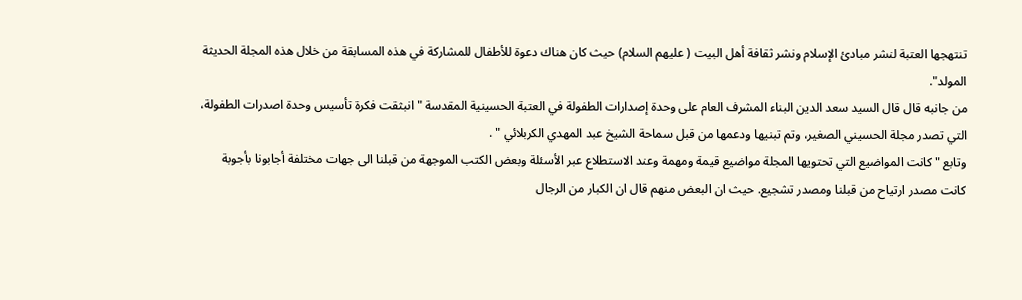تنتهجها العتبة لنشر مبادئ الإسلام ونشر ثقافة أهل البيت ( عليهم السلام) حيث كان هناك دعوة للأطفال للمشاركة في هذه المسابقة من خلال هذه المجلة الحديثة المولد".
من جانبه قال قال السيد سعد الدين البناء المشرف العام على وحدة إصدارات الطفولة في العتبة الحسينية المقدسة " انبثقت فكرة تأسيس وحدة اصدرات الطفولة، التي تصدر مجلة الحسيني الصغير، وتم تبنيها ودعمها من قبل سماحة الشيخ عبد المهدي الكربلائي " .
وتابع " كانت المواضيع التي تحتويها المجلة مواضيع قيمة ومهمة وعند الاستطلاع عبر الأسئلة وبعض الكتب الموجهة من قبلنا الى جهات مختلفة أجابونا بأجوبة كانت مصدر ارتياح من قبلنا ومصدر تشجيع. حيث ان البعض منهم قال ان الكبار من الرجال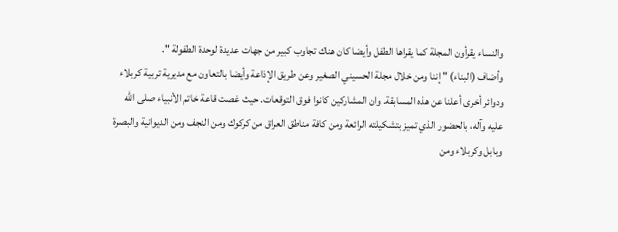والنساء يقرأون المجلة كما يقراها الطفل وأيضا كان هناك تجاوب كبير من جهات عديدة لوحدة الطفولة ".
وأضاف (البناء) " إننا ومن خلال مجلة الحسيني الصغير وعن طريق الإذاعة وأيضا بالتعاون مع مديرية تربية كربلاء ودوائر أخرى أعلنا عن هذه المسابقة. وان المشاركين كانوا فوق التوقعات. حيث غصت قاعة خاتم الأنبياء صلى الله عليه وآله، بالحضور الذي تميز بتشكيلته الرائعة ومن كافة مناطق العراق من كركوك ومن النجف ومن الديوانية والبصرة وبابل وكربلاء ومن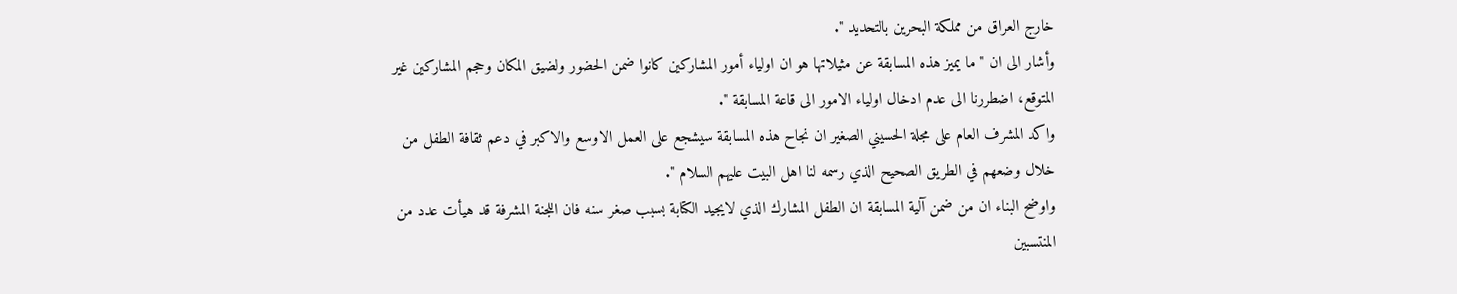خارج العراق من مملكة البحرين بالتحديد ".
وأشار الى ان " ما يميز هذه المسابقة عن مثيلاتها هو ان اولياء أمور المشاركين كانوا ضمن الحضور ولضيق المكان وحجم المشاركين غير المتوقع، اضطررنا الى عدم ادخال اولياء الامور الى قاعة المسابقة ".
واكد المشرف العام على مجلة الحسيني الصغير ان نجاح هذه المسابقة سيشجع على العمل الاوسع والاكبر في دعم ثقافة الطفل من خلال وضعهم في الطريق الصحيح الذي رسمه لنا اهل البيت عليهم السلام ".
واوضح البناء ان من ضمن آلية المسابقة ان الطفل المشارك الذي لايجيد الكتابة بسبب صغر سنه فان اللجنة المشرفة قد هيأت عدد من المنتسبين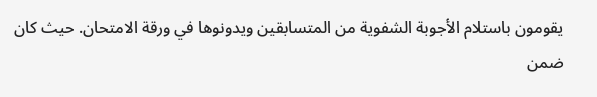يقومون باستلام الأجوبة الشفوية من المتسابقين ويدونوها في ورقة الامتحان. حيث كان ضمن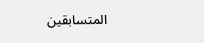المتسابقين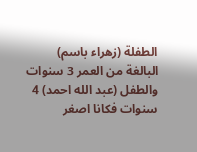الطفلة (زهراء باسم) البالغة من العمر 3 سنوات والطفل (عبد الله احمد) 4 سنوات فكانا اصغر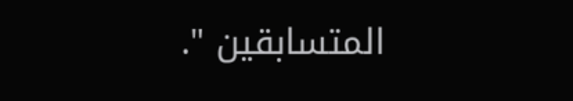المتسابقين ".